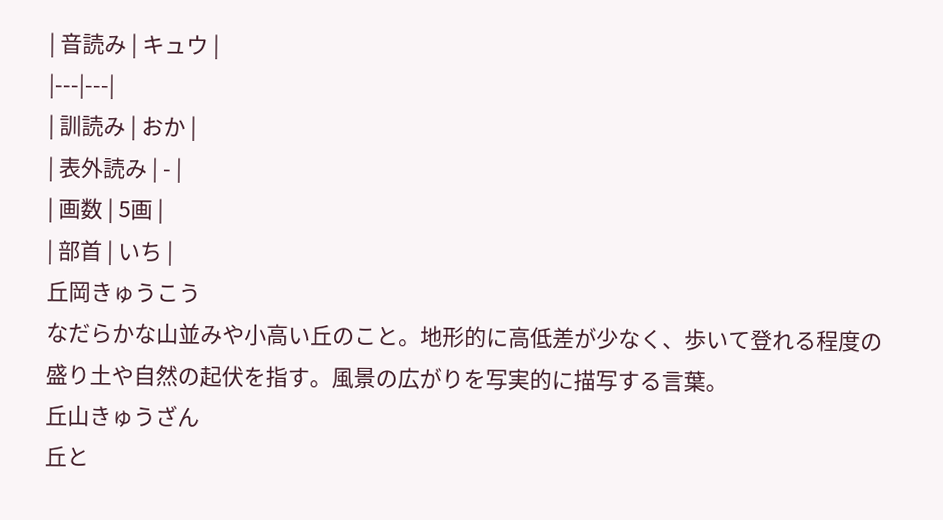| 音読み | キュウ |
|---|---|
| 訓読み | おか |
| 表外読み | - |
| 画数 | 5画 |
| 部首 | いち |
丘岡きゅうこう
なだらかな山並みや小高い丘のこと。地形的に高低差が少なく、歩いて登れる程度の盛り土や自然の起伏を指す。風景の広がりを写実的に描写する言葉。
丘山きゅうざん
丘と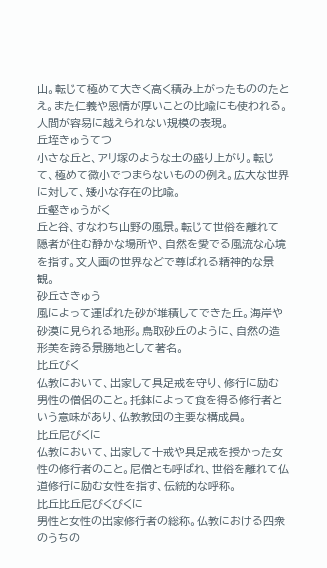山。転じて極めて大きく高く積み上がったもののたとえ。また仁義や恩情が厚いことの比喩にも使われる。人間が容易に越えられない規模の表現。
丘垤きゅうてつ
小さな丘と、アリ塚のような土の盛り上がり。転じて、極めて微小でつまらないものの例え。広大な世界に対して、矮小な存在の比喩。
丘壑きゅうがく
丘と谷、すなわち山野の風景。転じて世俗を離れて隠者が住む静かな場所や、自然を愛でる風流な心境を指す。文人画の世界などで尊ばれる精神的な景観。
砂丘さきゅう
風によって運ばれた砂が堆積してできた丘。海岸や砂漠に見られる地形。鳥取砂丘のように、自然の造形美を誇る景勝地として著名。
比丘びく
仏教において、出家して具足戒を守り、修行に励む男性の僧侶のこと。托鉢によって食を得る修行者という意味があり、仏教教団の主要な構成員。
比丘尼びくに
仏教において、出家して十戒や具足戒を授かった女性の修行者のこと。尼僧とも呼ばれ、世俗を離れて仏道修行に励む女性を指す、伝統的な呼称。
比丘比丘尼びくびくに
男性と女性の出家修行者の総称。仏教における四衆のうちの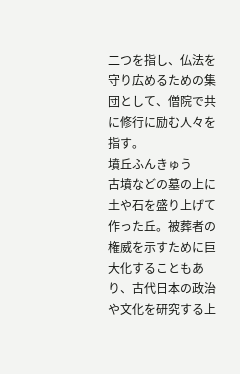二つを指し、仏法を守り広めるための集団として、僧院で共に修行に励む人々を指す。
墳丘ふんきゅう
古墳などの墓の上に土や石を盛り上げて作った丘。被葬者の権威を示すために巨大化することもあり、古代日本の政治や文化を研究する上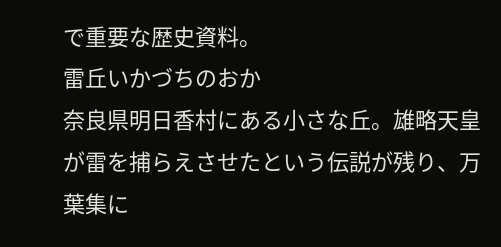で重要な歴史資料。
雷丘いかづちのおか
奈良県明日香村にある小さな丘。雄略天皇が雷を捕らえさせたという伝説が残り、万葉集に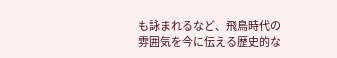も詠まれるなど、飛鳥時代の雰囲気を今に伝える歴史的な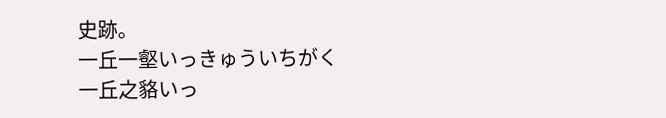史跡。
一丘一壑いっきゅういちがく
一丘之貉いっ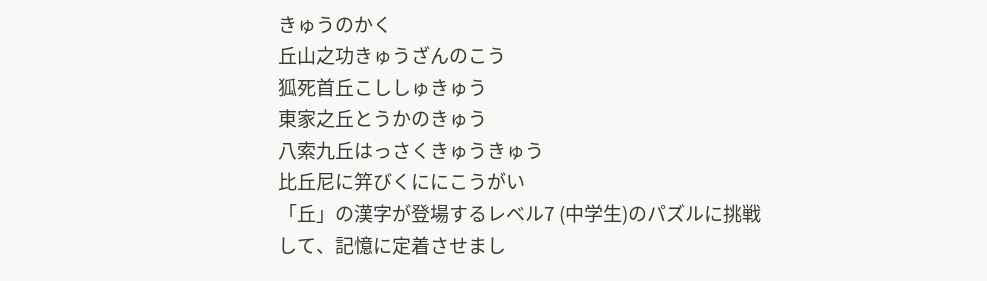きゅうのかく
丘山之功きゅうざんのこう
狐死首丘こししゅきゅう
東家之丘とうかのきゅう
八索九丘はっさくきゅうきゅう
比丘尼に笄びくににこうがい
「丘」の漢字が登場するレベル7 (中学生)のパズルに挑戦して、記憶に定着させまし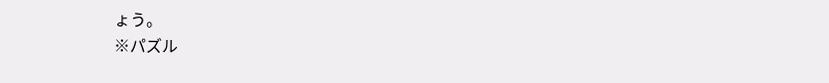ょう。
※パズル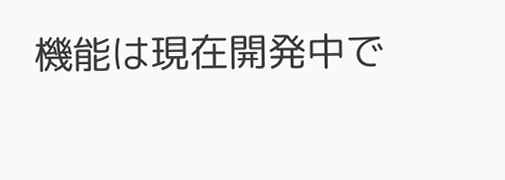機能は現在開発中で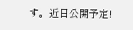す。近日公開予定!